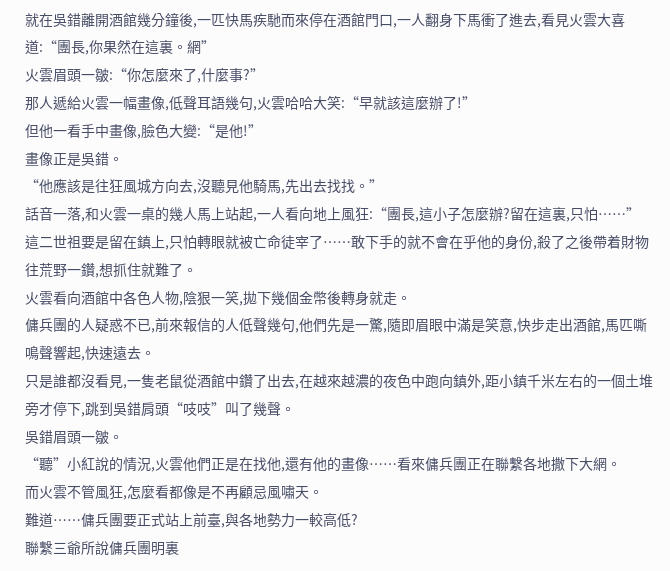就在吳錯離開酒館幾分鐘後,一匹快馬疾馳而來停在酒館門口,一人翻身下馬衝了進去,看見火雲大喜道:“團長,你果然在這裏。網”
火雲眉頭一皺:“你怎麼來了,什麼事?”
那人遞給火雲一幅畫像,低聲耳語幾句,火雲哈哈大笑:“早就該這麼辦了!”
但他一看手中畫像,臉色大變:“是他!”
畫像正是吳錯。
“他應該是往狂風城方向去,沒聽見他騎馬,先出去找找。”
話音一落,和火雲一桌的幾人馬上站起,一人看向地上風狂:“團長,這小子怎麼辦?留在這裏,只怕……”
這二世祖要是留在鎮上,只怕轉眼就被亡命徒宰了……敢下手的就不會在乎他的身份,殺了之後帶着財物往荒野一鑽,想抓住就難了。
火雲看向酒館中各色人物,陰狠一笑,拋下幾個金幣後轉身就走。
傭兵團的人疑惑不已,前來報信的人低聲幾句,他們先是一驚,隨即眉眼中滿是笑意,快步走出酒館,馬匹嘶鳴聲響起,快速遠去。
只是誰都沒看見,一隻老鼠從酒館中鑽了出去,在越來越濃的夜色中跑向鎮外,距小鎮千米左右的一個土堆旁才停下,跳到吳錯肩頭“吱吱”叫了幾聲。
吳錯眉頭一皺。
“聽”小紅說的情況,火雲他們正是在找他,還有他的畫像……看來傭兵團正在聯繫各地撒下大網。
而火雲不管風狂,怎麼看都像是不再顧忌風嘯天。
難道……傭兵團要正式站上前臺,與各地勢力一較高低?
聯繫三爺所說傭兵團明裏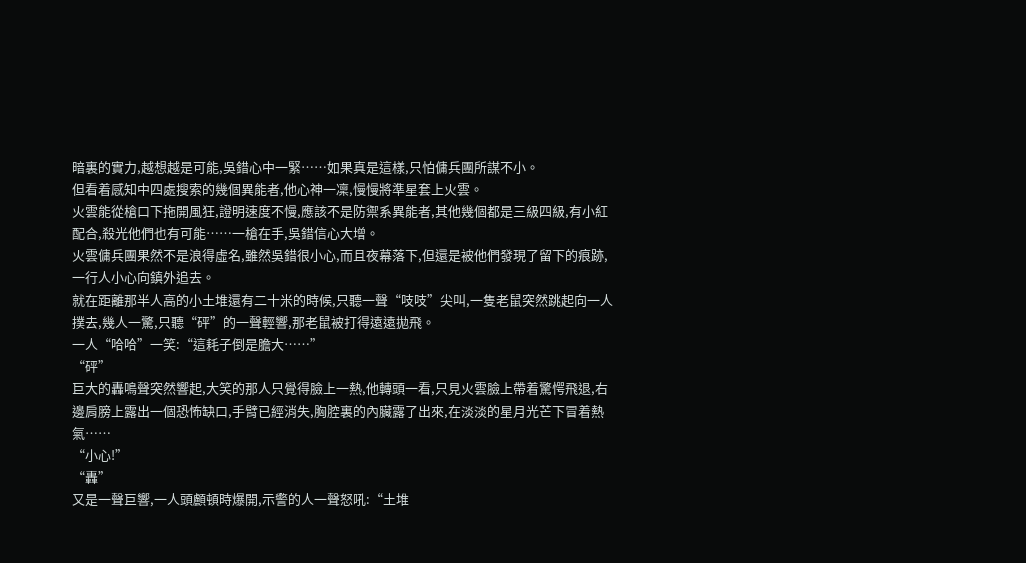暗裏的實力,越想越是可能,吳錯心中一緊……如果真是這樣,只怕傭兵團所謀不小。
但看着感知中四處搜索的幾個異能者,他心神一凜,慢慢將準星套上火雲。
火雲能從槍口下拖開風狂,證明速度不慢,應該不是防禦系異能者,其他幾個都是三級四級,有小紅配合,殺光他們也有可能……一槍在手,吳錯信心大增。
火雲傭兵團果然不是浪得虛名,雖然吳錯很小心,而且夜幕落下,但還是被他們發現了留下的痕跡,一行人小心向鎮外追去。
就在距離那半人高的小土堆還有二十米的時候,只聽一聲“吱吱”尖叫,一隻老鼠突然跳起向一人撲去,幾人一驚,只聽“砰”的一聲輕響,那老鼠被打得遠遠拋飛。
一人“哈哈”一笑:“這耗子倒是膽大……”
“砰”
巨大的轟鳴聲突然響起,大笑的那人只覺得臉上一熱,他轉頭一看,只見火雲臉上帶着驚愕飛退,右邊肩膀上露出一個恐怖缺口,手臂已經消失,胸腔裏的內臟露了出來,在淡淡的星月光芒下冒着熱氣……
“小心!”
“轟”
又是一聲巨響,一人頭顱頓時爆開,示警的人一聲怒吼:“土堆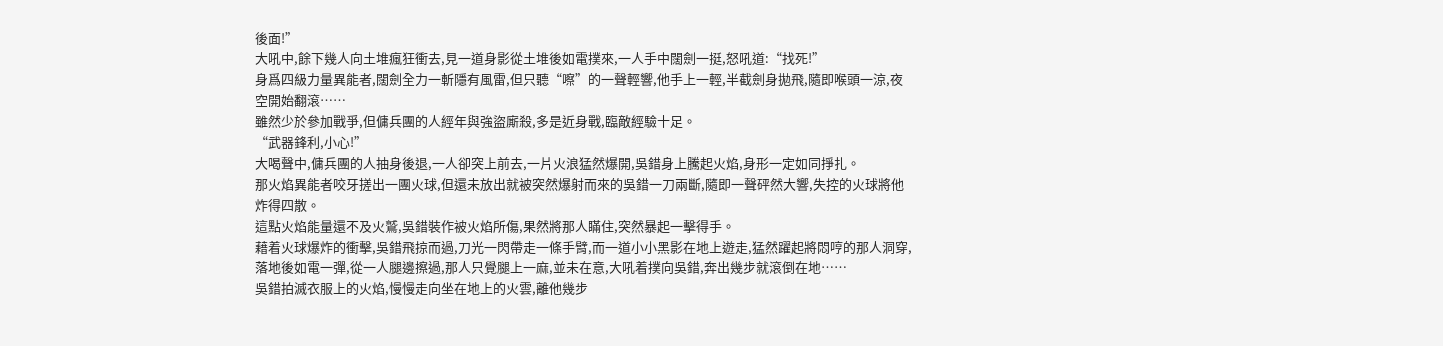後面!”
大吼中,餘下幾人向土堆瘋狂衝去,見一道身影從土堆後如電撲來,一人手中闊劍一挺,怒吼道:“找死!”
身爲四級力量異能者,闊劍全力一斬隱有風雷,但只聽“嚓”的一聲輕響,他手上一輕,半截劍身拋飛,隨即喉頭一涼,夜空開始翻滾……
雖然少於參加戰爭,但傭兵團的人經年與強盜廝殺,多是近身戰,臨敵經驗十足。
“武器鋒利,小心!”
大喝聲中,傭兵團的人抽身後退,一人卻突上前去,一片火浪猛然爆開,吳錯身上騰起火焰,身形一定如同掙扎。
那火焰異能者咬牙搓出一團火球,但還未放出就被突然爆射而來的吳錯一刀兩斷,隨即一聲砰然大響,失控的火球將他炸得四散。
這點火焰能量還不及火鷲,吳錯裝作被火焰所傷,果然將那人瞞住,突然暴起一擊得手。
藉着火球爆炸的衝擊,吳錯飛掠而過,刀光一閃帶走一條手臂,而一道小小黑影在地上遊走,猛然躍起將悶哼的那人洞穿,落地後如電一彈,從一人腿邊擦過,那人只覺腿上一麻,並未在意,大吼着撲向吳錯,奔出幾步就滾倒在地……
吳錯拍滅衣服上的火焰,慢慢走向坐在地上的火雲,離他幾步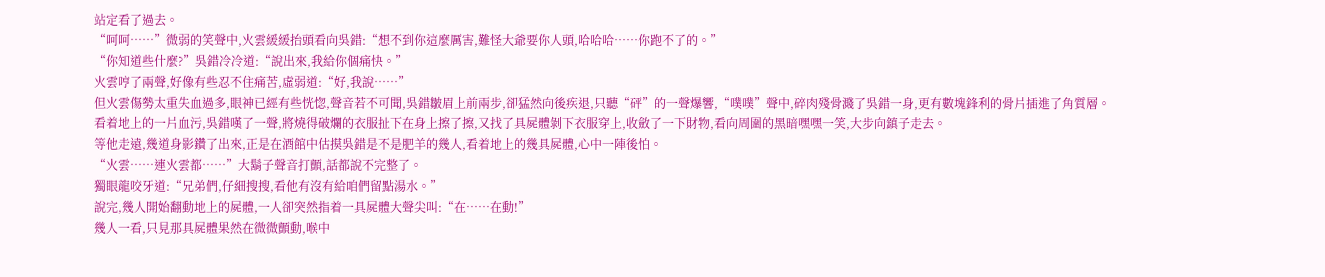站定看了過去。
“呵呵……”微弱的笑聲中,火雲緩緩抬頭看向吳錯:“想不到你這麼厲害,難怪大爺要你人頭,哈哈哈……你跑不了的。”
“你知道些什麼?”吳錯冷冷道:“說出來,我給你個痛快。”
火雲哼了兩聲,好像有些忍不住痛苦,虛弱道:“好,我說……”
但火雲傷勢太重失血過多,眼神已經有些恍惚,聲音若不可聞,吳錯皺眉上前兩步,卻猛然向後疾退,只聽“砰”的一聲爆響,“噗噗”聲中,碎肉殘骨濺了吳錯一身,更有數塊鋒利的骨片插進了角質層。
看着地上的一片血污,吳錯嘆了一聲,將燒得破爛的衣服扯下在身上擦了擦,又找了具屍體剝下衣服穿上,收斂了一下財物,看向周圍的黑暗嘿嘿一笑,大步向鎮子走去。
等他走遠,幾道身影鑽了出來,正是在酒館中估摸吳錯是不是肥羊的幾人,看着地上的幾具屍體,心中一陣後怕。
“火雲……連火雲都……”大鬍子聲音打顫,話都說不完整了。
獨眼龍咬牙道:“兄弟們,仔細搜搜,看他有沒有給咱們留點湯水。”
說完,幾人開始翻動地上的屍體,一人卻突然指着一具屍體大聲尖叫:“在……在動!”
幾人一看,只見那具屍體果然在微微顫動,喉中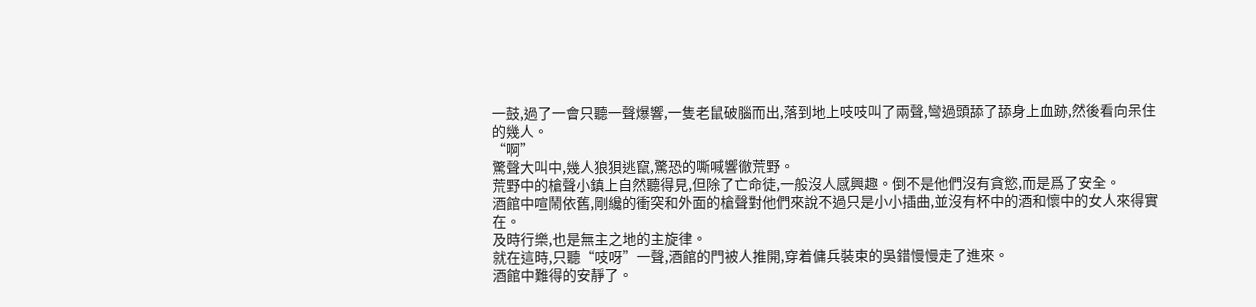一鼓,過了一會只聽一聲爆響,一隻老鼠破腦而出,落到地上吱吱叫了兩聲,彎過頭舔了舔身上血跡,然後看向呆住的幾人。
“啊”
驚聲大叫中,幾人狼狽逃竄,驚恐的嘶喊響徹荒野。
荒野中的槍聲小鎮上自然聽得見,但除了亡命徒,一般沒人感興趣。倒不是他們沒有貪慾,而是爲了安全。
酒館中喧鬧依舊,剛纔的衝突和外面的槍聲對他們來說不過只是小小插曲,並沒有杯中的酒和懷中的女人來得實在。
及時行樂,也是無主之地的主旋律。
就在這時,只聽“吱呀”一聲,酒館的門被人推開,穿着傭兵裝束的吳錯慢慢走了進來。
酒館中難得的安靜了。